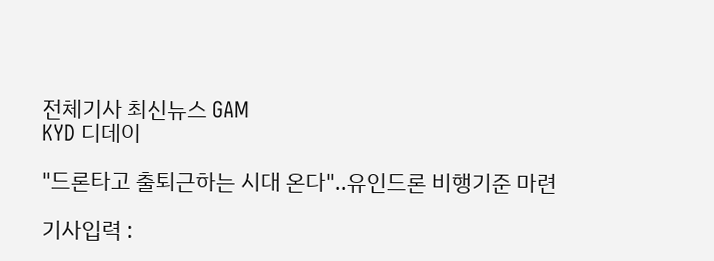전체기사 최신뉴스 GAM
KYD 디데이

"드론타고 출퇴근하는 시대 온다"..유인드론 비행기준 마련

기사입력 :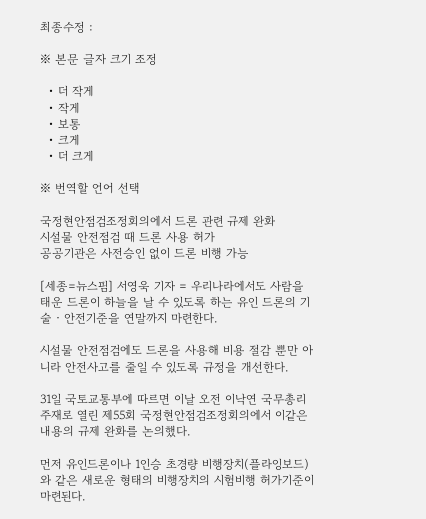최종수정 :

※ 본문 글자 크기 조정

  • 더 작게
  • 작게
  • 보통
  • 크게
  • 더 크게

※ 번역할 언어 선택

국정현안점검조정회의에서 드론 관련 규제 완화
시설물 안전점검 때 드론 사용 허가
공공기관은 사전승인 없이 드론 비행 가능

[세종=뉴스핌] 서영욱 기자 = 우리나라에서도 사람을 태운 드론이 하늘을 날 수 있도록 하는 유인 드론의 기술‧안전기준을 연말까지 마련한다.

시설물 안전점검에도 드론을 사용해 비용 절감 뿐만 아니라 안전사고를 줄일 수 있도록 규정을 개선한다.

31일 국토교통부에 따르면 이날 오전 이낙연 국무총리 주재로 열린 제55회 국정현안점검조정회의에서 이같은 내용의 규제 완화를 논의했다.

먼저 유인드론이나 1인승 초경량 비행장치(플라잉보드)와 같은 새로운 형태의 비행장치의 시험비행 허가기준이 마련된다.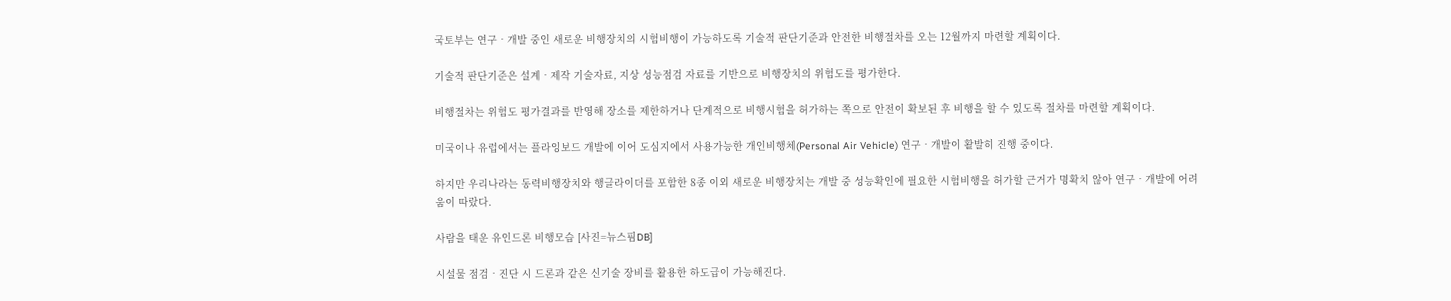국토부는 연구‧개발 중인 새로운 비행장치의 시험비행이 가능하도록 기술적 판단기준과 안전한 비행절차를 오는 12월까지 마련할 계획이다.

기술적 판단기준은 설계‧제작 기술자료, 지상 성능점검 자료를 기반으로 비행장치의 위험도를 평가한다.

비행절차는 위험도 평가결과를 반영해 장소를 제한하거나 단계적으로 비행시험을 허가하는 쪽으로 안전이 확보된 후 비행을 할 수 있도록 절차를 마련할 계획이다.

미국이나 유럽에서는 플라잉보드 개발에 이어 도심지에서 사용가능한 개인비행체(Personal Air Vehicle) 연구‧개발이 활발히 진행 중이다.

하지만 우리나라는 동력비행장치와 행글라이더를 포함한 8종 이외 새로운 비행장치는 개발 중 성능확인에 필요한 시험비행을 허가할 근거가 명확치 않아 연구‧개발에 어려움이 따랐다.

사람을 태운 유인드론 비행모습 [사진=뉴스핌DB]

시설물 점검‧진단 시 드론과 같은 신기술 장비를 활용한 하도급이 가능해진다.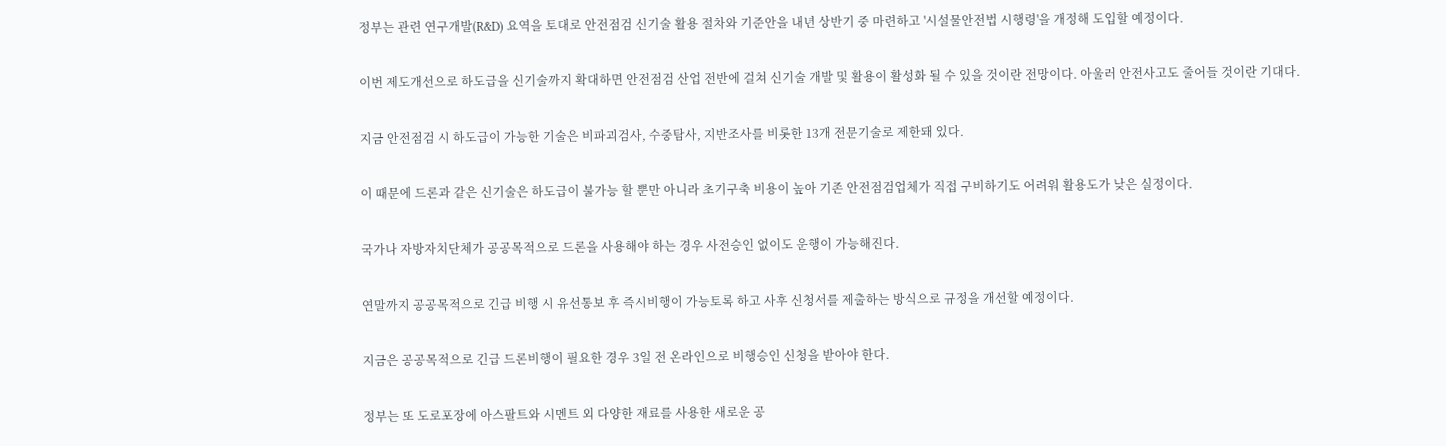정부는 관련 연구개발(R&D) 요역을 토대로 안전점검 신기술 활용 절차와 기준안을 내년 상반기 중 마련하고 '시설물안전법 시행령'을 개정해 도입할 예정이다.

이번 제도개선으로 하도급을 신기술까지 확대하면 안전점검 산업 전반에 걸쳐 신기술 개발 및 활용이 활성화 될 수 있을 것이란 전망이다. 아울러 안전사고도 줄어들 것이란 기대다.

지금 안전점검 시 하도급이 가능한 기술은 비파괴검사, 수중탐사, 지반조사를 비롯한 13개 전문기술로 제한돼 있다.

이 때문에 드론과 같은 신기술은 하도급이 불가능 할 뿐만 아니라 초기구축 비용이 높아 기존 안전점검업체가 직접 구비하기도 어려워 활용도가 낮은 실정이다.

국가나 자방자치단체가 공공목적으로 드론을 사용해야 하는 경우 사전승인 없이도 운행이 가능해진다.

연말까지 공공목적으로 긴급 비행 시 유선통보 후 즉시비행이 가능토록 하고 사후 신청서를 제출하는 방식으로 규정을 개선할 예정이다.

지금은 공공목적으로 긴급 드론비행이 필요한 경우 3일 전 온라인으로 비행승인 신청을 받아야 한다.

정부는 또 도로포장에 아스팔트와 시멘트 외 다양한 재료를 사용한 새로운 공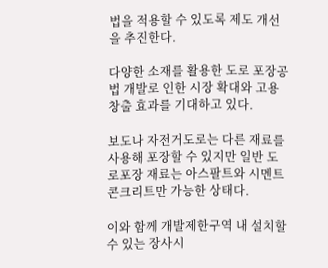법을 적용할 수 있도록 제도 개선을 추진한다.

다양한 소재를 활용한 도로 포장공법 개발로 인한 시장 확대와 고용 창출 효과를 기대하고 있다.

보도나 자전거도로는 다른 재료를 사용해 포장할 수 있지만 일반 도로포장 재료는 아스팔트와 시멘트 콘크리트만 가능한 상태다.

이와 함께 개발제한구역 내 설치할 수 있는 장사시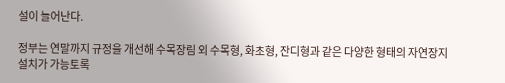설이 늘어난다.

정부는 연말까지 규정을 개선해 수목장림 외 수목형, 화초형, 잔디형과 같은 다양한 형태의 자연장지 설치가 가능토록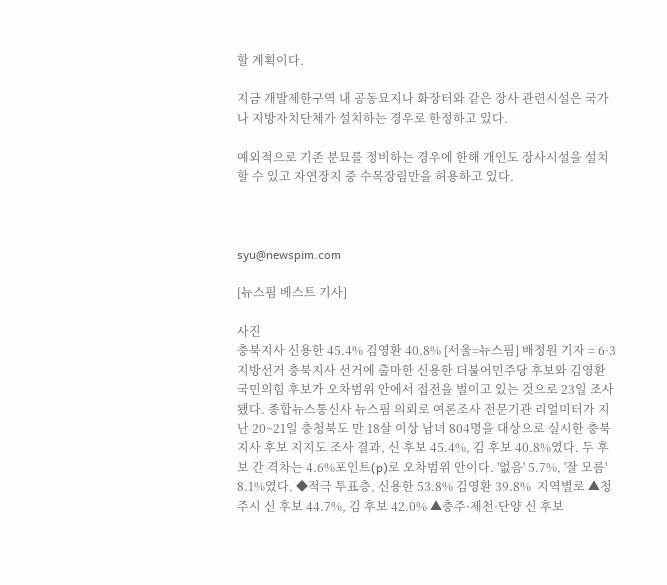할 계획이다.

지금 개발제한구역 내 공동묘지나 화장터와 같은 장사 관련시설은 국가나 지방자치단체가 설치하는 경우로 한정하고 있다.

예외적으로 기존 분묘를 정비하는 경우에 한해 개인도 장사시설을 설치할 수 있고 자연장지 중 수목장림만을 허용하고 있다.



syu@newspim.com

[뉴스핌 베스트 기사]

사진
충북지사 신용한 45.4% 김영환 40.8% [서울=뉴스핌] 배정원 기자 = 6·3 지방선거 충북지사 선거에 출마한 신용한 더불어민주당 후보와 김영환 국민의힘 후보가 오차범위 안에서 접전을 벌이고 있는 것으로 23일 조사됐다. 종합뉴스통신사 뉴스핌 의뢰로 여론조사 전문기관 리얼미터가 지난 20~21일 충청북도 만 18살 이상 남녀 804명을 대상으로 실시한 충북지사 후보 지지도 조사 결과, 신 후보 45.4%, 김 후보 40.8%였다. 두 후보 간 격차는 4.6%포인트(p)로 오차범위 안이다. '없음' 5.7%, '잘 모름' 8.1%였다. ◆적극 투표층, 신용한 53.8% 김영환 39.8%  지역별로 ▲청주시 신 후보 44.7%, 김 후보 42.0% ▲충주·제천·단양 신 후보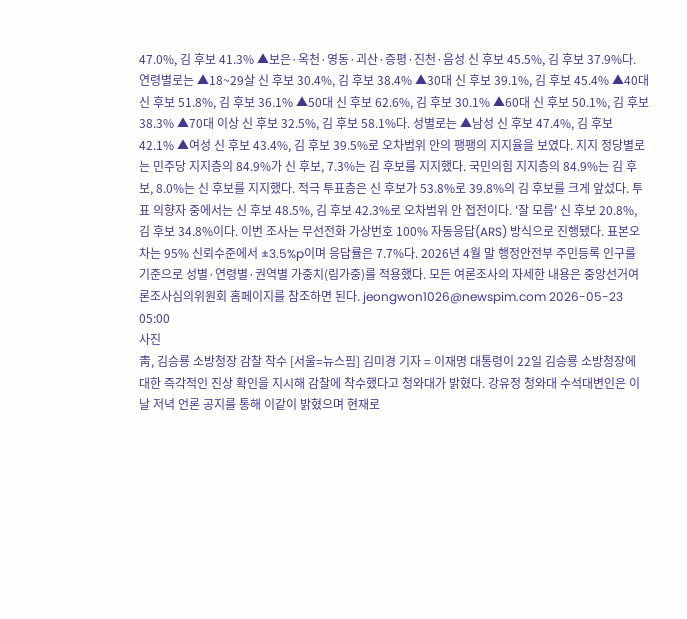47.0%, 김 후보 41.3% ▲보은·옥천·영동·괴산·증평·진천·음성 신 후보 45.5%, 김 후보 37.9%다. 연령별로는 ▲18~29살 신 후보 30.4%, 김 후보 38.4% ▲30대 신 후보 39.1%, 김 후보 45.4% ▲40대 신 후보 51.8%, 김 후보 36.1% ▲50대 신 후보 62.6%, 김 후보 30.1% ▲60대 신 후보 50.1%, 김 후보 38.3% ▲70대 이상 신 후보 32.5%, 김 후보 58.1%다. 성별로는 ▲남성 신 후보 47.4%, 김 후보 42.1% ▲여성 신 후보 43.4%, 김 후보 39.5%로 오차범위 안의 팽팽의 지지율을 보였다. 지지 정당별로는 민주당 지지층의 84.9%가 신 후보, 7.3%는 김 후보를 지지했다. 국민의힘 지지층의 84.9%는 김 후보, 8.0%는 신 후보를 지지했다. 적극 투표층은 신 후보가 53.8%로 39.8%의 김 후보를 크게 앞섰다. 투표 의향자 중에서는 신 후보 48.5%, 김 후보 42.3%로 오차범위 안 접전이다. '잘 모름' 신 후보 20.8%, 김 후보 34.8%이다. 이번 조사는 무선전화 가상번호 100% 자동응답(ARS) 방식으로 진행됐다. 표본오차는 95% 신뢰수준에서 ±3.5%p이며 응답률은 7.7%다. 2026년 4월 말 행정안전부 주민등록 인구를 기준으로 성별·연령별·권역별 가중치(림가중)를 적용했다. 모든 여론조사의 자세한 내용은 중앙선거여론조사심의위원회 홈페이지를 참조하면 된다. jeongwon1026@newspim.com 2026-05-23 05:00
사진
靑, 김승룡 소방청장 감찰 착수 [서울=뉴스핌] 김미경 기자 = 이재명 대통령이 22일 김승룡 소방청장에 대한 즉각적인 진상 확인을 지시해 감찰에 착수했다고 청와대가 밝혔다. 강유정 청와대 수석대변인은 이날 저녁 언론 공지를 통해 이같이 밝혔으며 현재로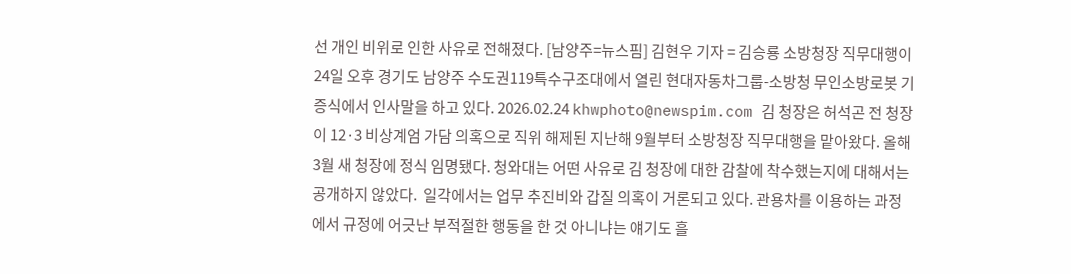선 개인 비위로 인한 사유로 전해졌다. [남양주=뉴스핌] 김현우 기자 = 김승룡 소방청장 직무대행이 24일 오후 경기도 남양주 수도권119특수구조대에서 열린 현대자동차그룹-소방청 무인소방로봇 기증식에서 인사말을 하고 있다. 2026.02.24 khwphoto@newspim.com 김 청장은 허석곤 전 청장이 12·3 비상계엄 가담 의혹으로 직위 해제된 지난해 9월부터 소방청장 직무대행을 맡아왔다. 올해 3월 새 청장에 정식 임명됐다. 청와대는 어떤 사유로 김 청장에 대한 감찰에 착수했는지에 대해서는 공개하지 않았다.  일각에서는 업무 추진비와 갑질 의혹이 거론되고 있다. 관용차를 이용하는 과정에서 규정에 어긋난 부적절한 행동을 한 것 아니냐는 얘기도 흘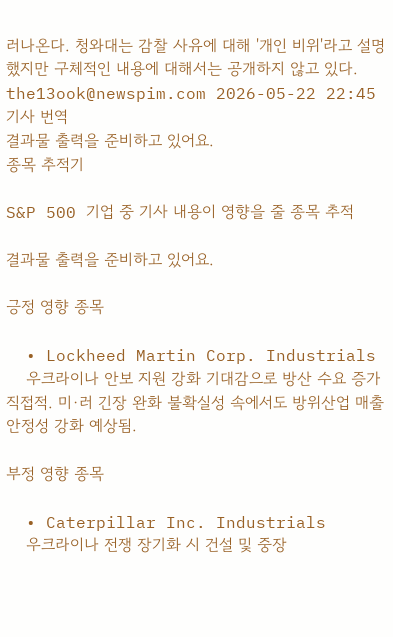러나온다. 청와대는 감찰 사유에 대해 '개인 비위'라고 설명했지만 구체적인 내용에 대해서는 공개하지 않고 있다. the13ook@newspim.com 2026-05-22 22:45
기사 번역
결과물 출력을 준비하고 있어요.
종목 추적기

S&P 500 기업 중 기사 내용이 영향을 줄 종목 추적

결과물 출력을 준비하고 있어요.

긍정 영향 종목

  • Lockheed Martin Corp. Industrials
    우크라이나 안보 지원 강화 기대감으로 방산 수요 증가 직접적. 미·러 긴장 완화 불확실성 속에서도 방위산업 매출 안정성 강화 예상됨.

부정 영향 종목

  • Caterpillar Inc. Industrials
    우크라이나 전쟁 장기화 시 건설 및 중장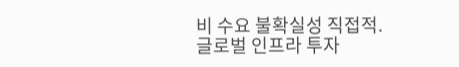비 수요 불확실성 직접적. 글로벌 인프라 투자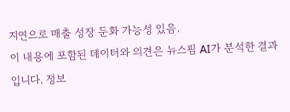지연으로 매출 성장 둔화 가능성 있음.
이 내용에 포함된 데이터와 의견은 뉴스핌 AI가 분석한 결과입니다. 정보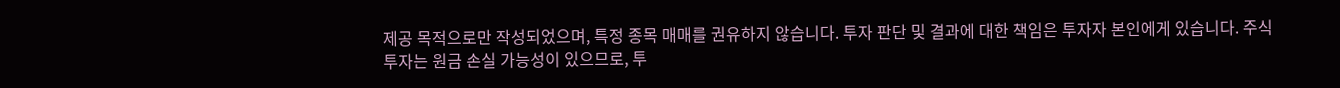제공 목적으로만 작성되었으며, 특정 종목 매매를 권유하지 않습니다. 투자 판단 및 결과에 대한 책임은 투자자 본인에게 있습니다. 주식 투자는 원금 손실 가능성이 있으므로, 투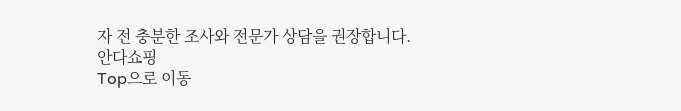자 전 충분한 조사와 전문가 상담을 권장합니다.
안다쇼핑
Top으로 이동